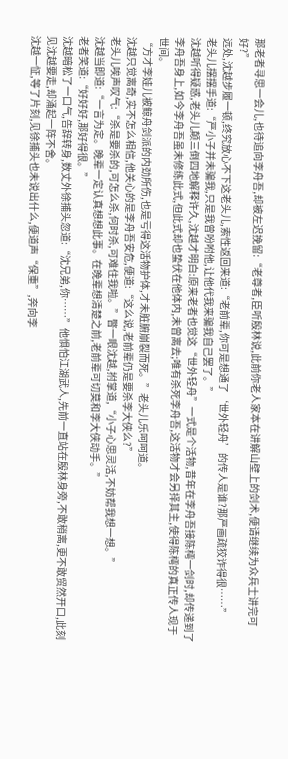那老者寻思一会儿,也待追向李舟吾,却被左迟挽留:“老尊者,臣听殷林说,此前你老人家本在讲解山壁上的剑术,便请继续为众兵士讲完可好?”
远处,沈越步履一顿,终究放心不下这老头儿,索性返回来道:“老前辈,你可是想通了‘世外轻舟’的传人是谁?那严画疏狡诈得很……”
老头儿摆摆手道:“严小子并未骗我,只是我曾吩咐他,让他代我来骗我自己罢了。”
沈越听得疑惑,老头儿颠三倒四地解释许久,沈越才明白:原来老者也觉这“世外轻舟”一式是个活物,昔年在李舟吾接陈樗一剑时,却传递到了李舟吾身上,如今李舟吾虽未修练此式,但此式却也蛰伏在他体内,未曾离去;唯有杀死李舟吾,这活物才会另择其主,使得陈樗的真正传人现于世间。
“方才李娃儿被鲸舟剑派的内劲所伤,也是亏得这活物护体,才未脏腑崩裂而死。”老头儿乐呵呵道。
沈越只觉离奇,实不怎么相信,他关心的是李舟吾安危,便道:“这么说,老前辈仍是要杀李大侠么?”
老头儿唉声叹气:“杀是要杀的,可怎么杀,何时杀,可难住我啦。”瞥一眼沈越,拊掌道,“小子心思灵活,不妨帮我想一想。”
沈越当即道:“一言为定。晚辈一定认真想想此事。在晚辈想清楚之前,老前辈可切莫和李大侠动手。”
老者笑道:“好好好,那好得很。”
沈越暗松了一口气,告辞转身,数丈外徐捕头忽道:“沈兄弟,你……”他惧怕江湖武人,先前一直站在殷林身旁,不敢稍离,更不敢贸然开口,此刻见沈越要走,却涌起一阵不舍。
沈越一怔,等了片刻,见徐捕头也未说出什么,便道声“保重”,奔向李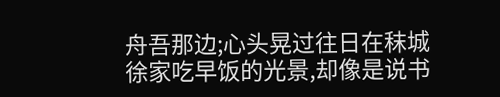舟吾那边;心头晃过往日在秣城徐家吃早饭的光景,却像是说书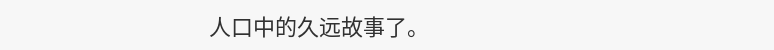人口中的久远故事了。